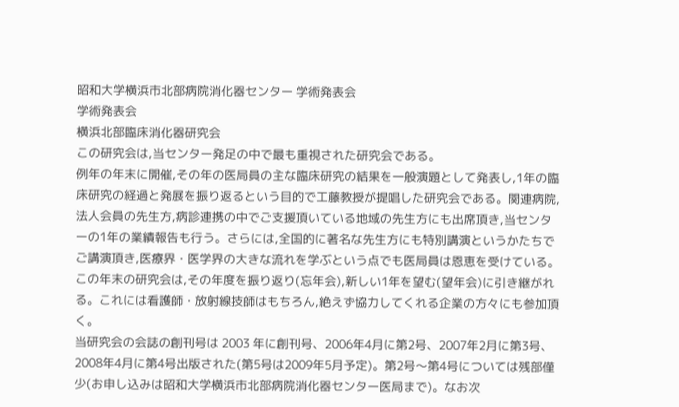昭和大学横浜市北部病院消化器センター 学術発表会
学術発表会
横浜北部臨床消化器研究会
この研究会は,当センター発足の中で最も重視された研究会である。
例年の年末に開催,その年の医局員の主な臨床研究の結果を一般演題として発表し,1年の臨床研究の経過と発展を振り返るという目的で工藤教授が提唱した研究会である。関連病院,法人会員の先生方,病診連携の中でご支援頂いている地域の先生方にも出席頂き,当センターの1年の業績報告も行う。さらには,全国的に著名な先生方にも特別講演というかたちでご講演頂き,医療界・医学界の大きな流れを学ぶという点でも医局員は恩恵を受けている。
この年末の研究会は,その年度を振り返り(忘年会),新しい1年を望む(望年会)に引き継がれる。これには看護師・放射線技師はもちろん,絶えず協力してくれる企業の方々にも参加頂く。
当研究会の会誌の創刊号は 2003 年に創刊号、2006年4月に第2号、2007年2月に第3号、2008年4月に第4号出版された(第5号は2009年5月予定)。第2号〜第4号については残部僅少(お申し込みは昭和大学横浜市北部病院消化器センター医局まで)。なお次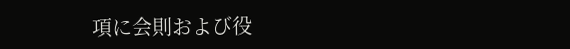項に会則および役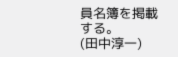員名簿を掲載する。
(田中淳一)